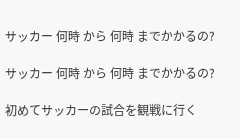サッカー 何時 から 何時 までかかるの?

サッカー 何時 から 何時 までかかるの?

初めてサッカーの試合を観戦に行く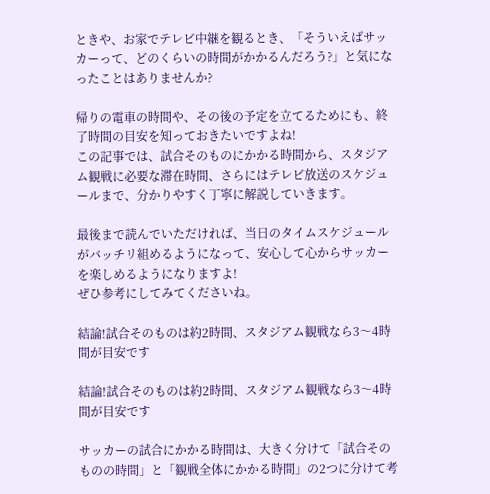ときや、お家でテレビ中継を観るとき、「そういえばサッカーって、どのくらいの時間がかかるんだろう?」と気になったことはありませんか?

帰りの電車の時間や、その後の予定を立てるためにも、終了時間の目安を知っておきたいですよね!
この記事では、試合そのものにかかる時間から、スタジアム観戦に必要な滞在時間、さらにはテレビ放送のスケジュールまで、分かりやすく丁寧に解説していきます。

最後まで読んでいただければ、当日のタイムスケジュールがバッチリ組めるようになって、安心して心からサッカーを楽しめるようになりますよ!
ぜひ参考にしてみてくださいね。

結論!試合そのものは約2時間、スタジアム観戦なら3〜4時間が目安です

結論!試合そのものは約2時間、スタジアム観戦なら3〜4時間が目安です

サッカーの試合にかかる時間は、大きく分けて「試合そのものの時間」と「観戦全体にかかる時間」の2つに分けて考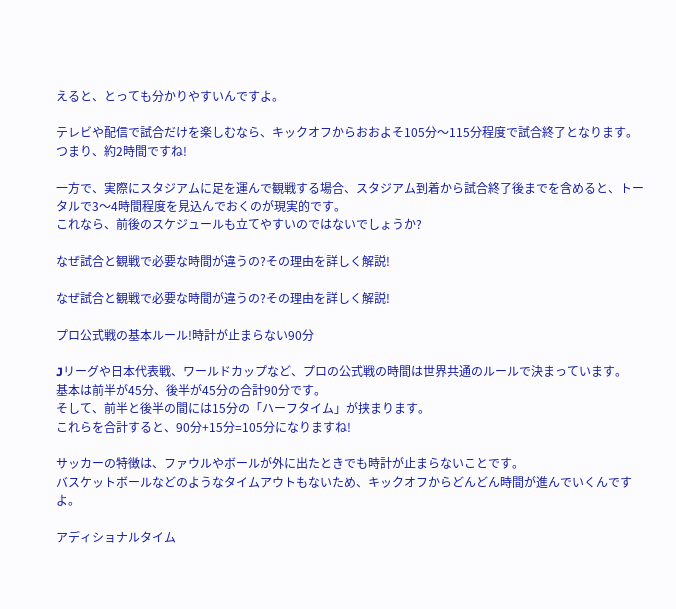えると、とっても分かりやすいんですよ。

テレビや配信で試合だけを楽しむなら、キックオフからおおよそ105分〜115分程度で試合終了となります。
つまり、約2時間ですね!

一方で、実際にスタジアムに足を運んで観戦する場合、スタジアム到着から試合終了後までを含めると、トータルで3〜4時間程度を見込んでおくのが現実的です。
これなら、前後のスケジュールも立てやすいのではないでしょうか?

なぜ試合と観戦で必要な時間が違うの?その理由を詳しく解説!

なぜ試合と観戦で必要な時間が違うの?その理由を詳しく解説!

プロ公式戦の基本ルール!時計が止まらない90分

Jリーグや日本代表戦、ワールドカップなど、プロの公式戦の時間は世界共通のルールで決まっています。
基本は前半が45分、後半が45分の合計90分です。
そして、前半と後半の間には15分の「ハーフタイム」が挟まります。
これらを合計すると、90分+15分=105分になりますね!

サッカーの特徴は、ファウルやボールが外に出たときでも時計が止まらないことです。
バスケットボールなどのようなタイムアウトもないため、キックオフからどんどん時間が進んでいくんですよ。

アディショナルタイム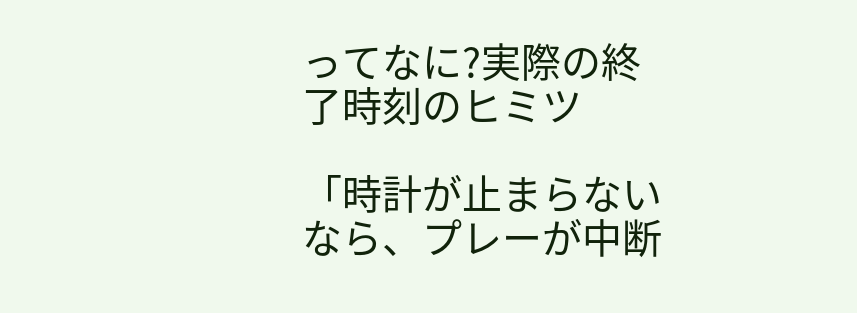ってなに?実際の終了時刻のヒミツ

「時計が止まらないなら、プレーが中断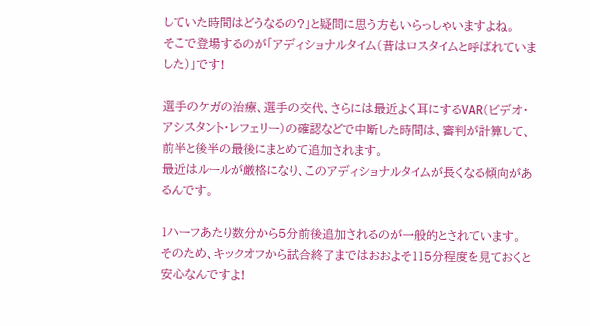していた時間はどうなるの?」と疑問に思う方もいらっしゃいますよね。
そこで登場するのが「アディショナルタイム(昔はロスタイムと呼ばれていました)」です!

選手のケガの治療、選手の交代、さらには最近よく耳にするVAR(ビデオ・アシスタント・レフェリー)の確認などで中断した時間は、審判が計算して、前半と後半の最後にまとめて追加されます。
最近はルールが厳格になり、このアディショナルタイムが長くなる傾向があるんです。

1ハーフあたり数分から5分前後追加されるのが一般的とされています。
そのため、キックオフから試合終了まではおおよそ115分程度を見ておくと安心なんですよ!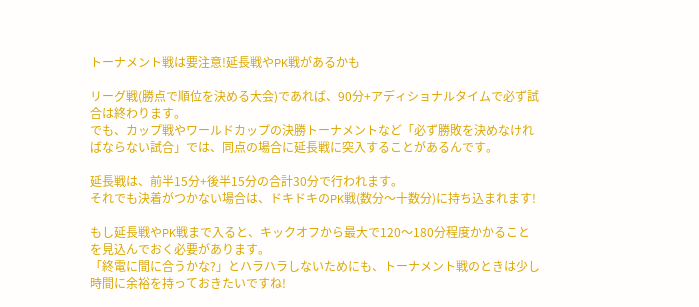トーナメント戦は要注意!延長戦やPK戦があるかも

リーグ戦(勝点で順位を決める大会)であれば、90分+アディショナルタイムで必ず試合は終わります。
でも、カップ戦やワールドカップの決勝トーナメントなど「必ず勝敗を決めなければならない試合」では、同点の場合に延長戦に突入することがあるんです。

延長戦は、前半15分+後半15分の合計30分で行われます。
それでも決着がつかない場合は、ドキドキのPK戦(数分〜十数分)に持ち込まれます!

もし延長戦やPK戦まで入ると、キックオフから最大で120〜180分程度かかることを見込んでおく必要があります。
「終電に間に合うかな?」とハラハラしないためにも、トーナメント戦のときは少し時間に余裕を持っておきたいですね!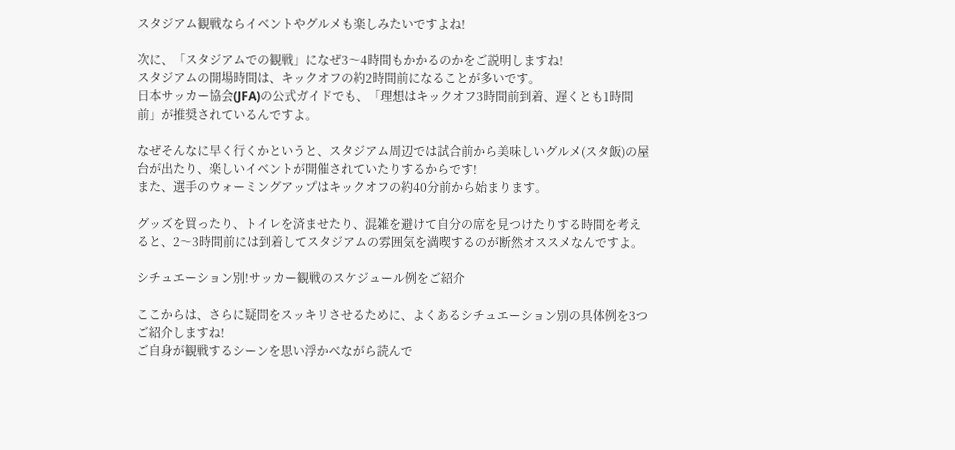スタジアム観戦ならイベントやグルメも楽しみたいですよね!

次に、「スタジアムでの観戦」になぜ3〜4時間もかかるのかをご説明しますね!
スタジアムの開場時間は、キックオフの約2時間前になることが多いです。
日本サッカー協会(JFA)の公式ガイドでも、「理想はキックオフ3時間前到着、遅くとも1時間前」が推奨されているんですよ。

なぜそんなに早く行くかというと、スタジアム周辺では試合前から美味しいグルメ(スタ飯)の屋台が出たり、楽しいイベントが開催されていたりするからです!
また、選手のウォーミングアップはキックオフの約40分前から始まります。

グッズを買ったり、トイレを済ませたり、混雑を避けて自分の席を見つけたりする時間を考えると、2〜3時間前には到着してスタジアムの雰囲気を満喫するのが断然オススメなんですよ。

シチュエーション別!サッカー観戦のスケジュール例をご紹介

ここからは、さらに疑問をスッキリさせるために、よくあるシチュエーション別の具体例を3つご紹介しますね!
ご自身が観戦するシーンを思い浮かべながら読んで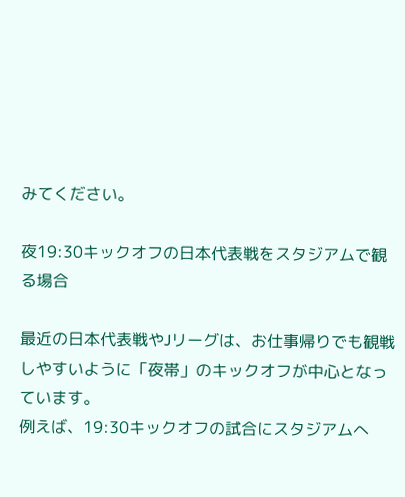みてください。

夜19:30キックオフの日本代表戦をスタジアムで観る場合

最近の日本代表戦やJリーグは、お仕事帰りでも観戦しやすいように「夜帯」のキックオフが中心となっています。
例えば、19:30キックオフの試合にスタジアムへ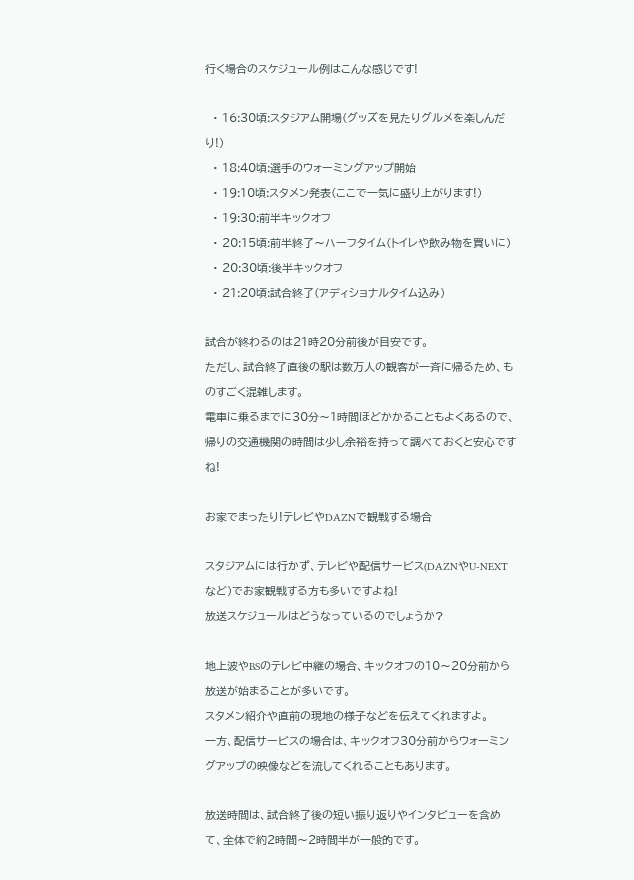行く場合のスケジュール例はこんな感じです!

  • 16:30頃:スタジアム開場(グッズを見たりグルメを楽しんだり!)
  • 18:40頃:選手のウォーミングアップ開始
  • 19:10頃:スタメン発表(ここで一気に盛り上がります!)
  • 19:30:前半キックオフ
  • 20:15頃:前半終了〜ハーフタイム(トイレや飲み物を買いに)
  • 20:30頃:後半キックオフ
  • 21:20頃:試合終了(アディショナルタイム込み)

試合が終わるのは21時20分前後が目安です。
ただし、試合終了直後の駅は数万人の観客が一斉に帰るため、ものすごく混雑します。
電車に乗るまでに30分〜1時間ほどかかることもよくあるので、帰りの交通機関の時間は少し余裕を持って調べておくと安心ですね!

お家でまったり!テレビやDAZNで観戦する場合

スタジアムには行かず、テレビや配信サービス(DAZNやU-NEXTなど)でお家観戦する方も多いですよね!
放送スケジュールはどうなっているのでしょうか?

地上波やBSのテレビ中継の場合、キックオフの10〜20分前から放送が始まることが多いです。
スタメン紹介や直前の現地の様子などを伝えてくれますよ。
一方、配信サービスの場合は、キックオフ30分前からウォーミングアップの映像などを流してくれることもあります。

放送時間は、試合終了後の短い振り返りやインタビューを含めて、全体で約2時間〜2時間半が一般的です。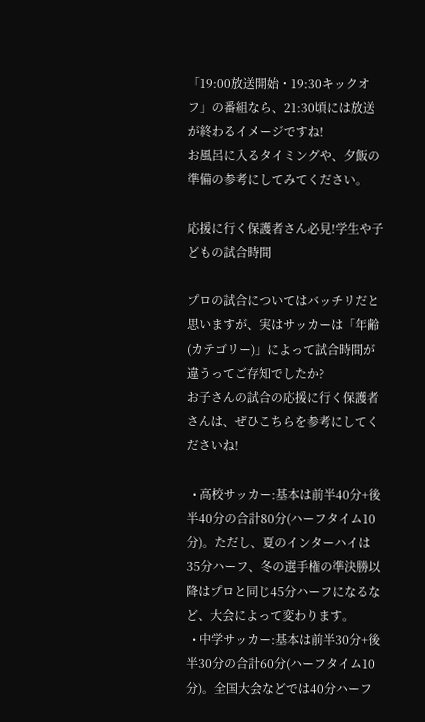「19:00放送開始・19:30キックオフ」の番組なら、21:30頃には放送が終わるイメージですね!
お風呂に入るタイミングや、夕飯の準備の参考にしてみてください。

応援に行く保護者さん必見!学生や子どもの試合時間

プロの試合についてはバッチリだと思いますが、実はサッカーは「年齢(カテゴリー)」によって試合時間が違うってご存知でしたか?
お子さんの試合の応援に行く保護者さんは、ぜひこちらを参考にしてくださいね!

  • 高校サッカー:基本は前半40分+後半40分の合計80分(ハーフタイム10分)。ただし、夏のインターハイは35分ハーフ、冬の選手権の準決勝以降はプロと同じ45分ハーフになるなど、大会によって変わります。
  • 中学サッカー:基本は前半30分+後半30分の合計60分(ハーフタイム10分)。全国大会などでは40分ハーフ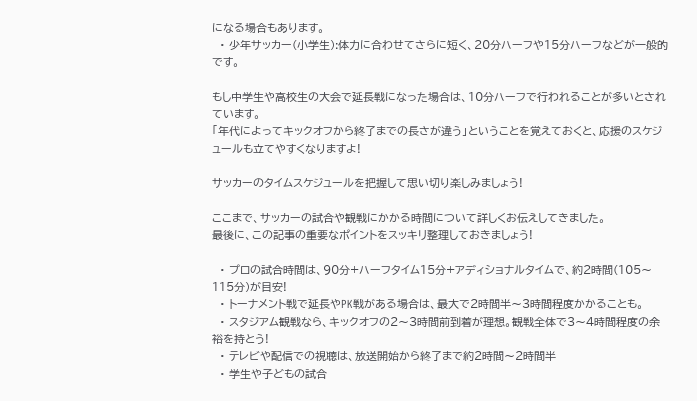になる場合もあります。
  • 少年サッカー(小学生):体力に合わせてさらに短く、20分ハーフや15分ハーフなどが一般的です。

もし中学生や高校生の大会で延長戦になった場合は、10分ハーフで行われることが多いとされています。
「年代によってキックオフから終了までの長さが違う」ということを覚えておくと、応援のスケジュールも立てやすくなりますよ!

サッカーのタイムスケジュールを把握して思い切り楽しみましょう!

ここまで、サッカーの試合や観戦にかかる時間について詳しくお伝えしてきました。
最後に、この記事の重要なポイントをスッキリ整理しておきましょう!

  • プロの試合時間は、90分+ハーフタイム15分+アディショナルタイムで、約2時間(105〜115分)が目安!
  • トーナメント戦で延長やPK戦がある場合は、最大で2時間半〜3時間程度かかることも。
  • スタジアム観戦なら、キックオフの2〜3時間前到着が理想。観戦全体で3〜4時間程度の余裕を持とう!
  • テレビや配信での視聴は、放送開始から終了まで約2時間〜2時間半
  • 学生や子どもの試合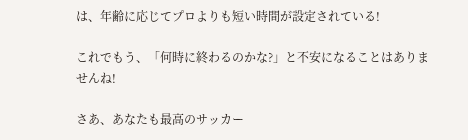は、年齢に応じてプロよりも短い時間が設定されている!

これでもう、「何時に終わるのかな?」と不安になることはありませんね!

さあ、あなたも最高のサッカー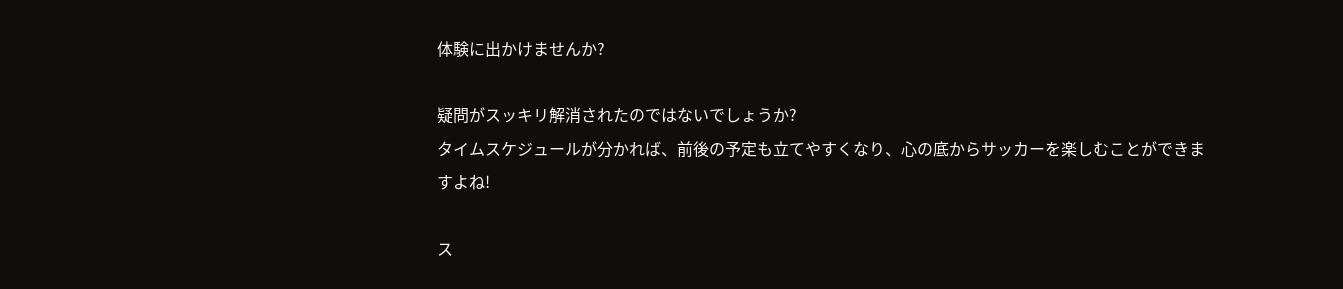体験に出かけませんか?

疑問がスッキリ解消されたのではないでしょうか?
タイムスケジュールが分かれば、前後の予定も立てやすくなり、心の底からサッカーを楽しむことができますよね!

ス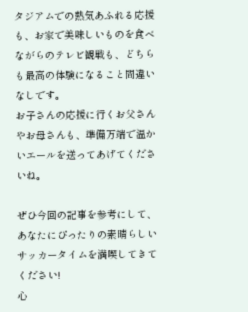タジアムでの熱気あふれる応援も、お家で美味しいものを食べながらのテレビ観戦も、どちらも最高の体験になること間違いなしです。
お子さんの応援に行くお父さんやお母さんも、準備万端で温かいエールを送ってあげてくださいね。

ぜひ今回の記事を参考にして、あなたにぴったりの素晴らしいサッカータイムを満喫してきてください!
心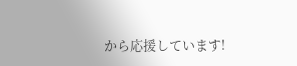から応援しています!